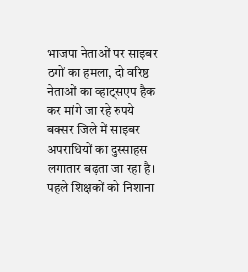भाजपा नेताओं पर साइबर ठगों का हमला, दो वरिष्ठ नेताओं का व्हाट्सएप हैक कर मांगे जा रहे रुपये
बक्सर जिले में साइबर अपराधियों का दुस्साहस लगातार बढ़ता जा रहा है। पहले शिक्षकों को निशाना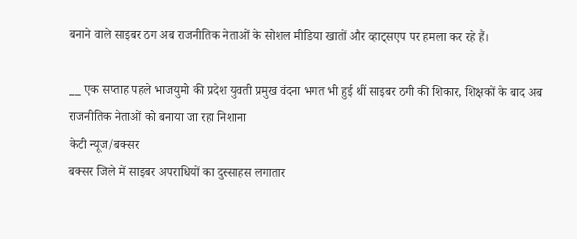बनाने वाले साइबर ठग अब राजनीतिक नेताओं के सोशल मीडिया खातों और व्हाट्सएप पर हमला कर रहे हैं।

__ एक सप्ताह पहले भाजयुमो की प्रदेश युवती प्रमुख वंदना भगत भी हुई थीं साइबर ठगी की शिकार, शिक्षकों के बाद अब राजनीतिक नेताओं को बनाया जा रहा निशाना
केटी न्यूज/बक्सर
बक्सर जिले में साइबर अपराधियों का दुस्साहस लगातार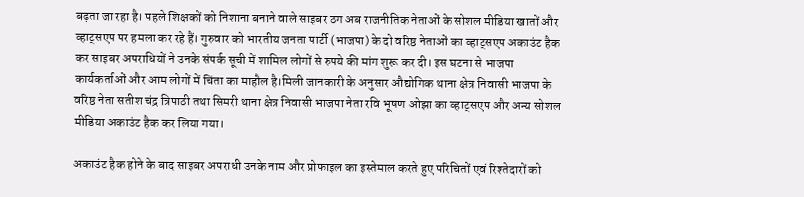बढ़ता जा रहा है। पहले शिक्षकों को निशाना बनाने वाले साइबर ठग अब राजनीतिक नेताओं के सोशल मीडिया खातों और व्हाट्सएप पर हमला कर रहे हैं। गुरुवार को भारतीय जनता पार्टी (भाजपा) के दो वरिष्ठ नेताओं का व्हाट्सएप अकाउंट हैक कर साइबर अपराधियों ने उनके संपर्क सूची में शामिल लोगों से रुपये की मांग शुरू कर दी। इस घटना से भाजपा कार्यकर्ताओं और आम लोगों में चिंता का माहौल है।मिली जानकारी के अनुसार औद्योगिक थाना क्षेत्र निवासी भाजपा के वरिष्ठ नेता सतीश चंद्र त्रिपाठी तथा सिमरी थाना क्षेत्र निवासी भाजपा नेता रवि भूषण ओझा का व्हाट्सएप और अन्य सोशल मीडिया अकाउंट हैक कर लिया गया।

अकाउंट हैक होने के बाद साइबर अपराधी उनके नाम और प्रोफाइल का इस्तेमाल करते हुए परिचितों एवं रिश्तेदारों को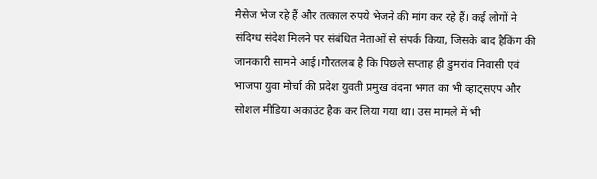मैसेज भेज रहे हैं और तत्काल रुपये भेजने की मांग कर रहे हैं। कई लोगों ने संदिग्ध संदेश मिलने पर संबंधित नेताओं से संपर्क किया, जिसके बाद हैकिंग की जानकारी सामने आई।गौरतलब है कि पिछले सप्ताह ही डुमरांव निवासी एवं भाजपा युवा मोर्चा की प्रदेश युवती प्रमुख वंदना भगत का भी व्हाट्सएप और सोशल मीडिया अकाउंट हैक कर लिया गया था। उस मामले में भी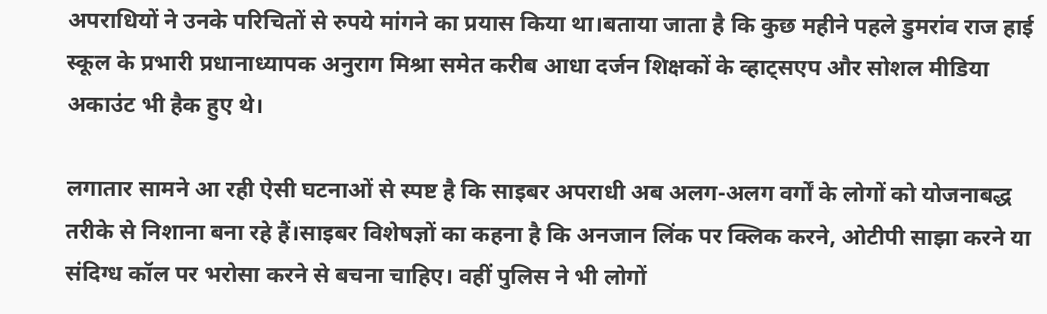अपराधियों ने उनके परिचितों से रुपये मांगने का प्रयास किया था।बताया जाता है कि कुछ महीने पहले डुमरांव राज हाई स्कूल के प्रभारी प्रधानाध्यापक अनुराग मिश्रा समेत करीब आधा दर्जन शिक्षकों के व्हाट्सएप और सोशल मीडिया अकाउंट भी हैक हुए थे।

लगातार सामने आ रही ऐसी घटनाओं से स्पष्ट है कि साइबर अपराधी अब अलग-अलग वर्गों के लोगों को योजनाबद्ध तरीके से निशाना बना रहे हैं।साइबर विशेषज्ञों का कहना है कि अनजान लिंक पर क्लिक करने, ओटीपी साझा करने या संदिग्ध कॉल पर भरोसा करने से बचना चाहिए। वहीं पुलिस ने भी लोगों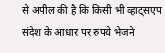से अपील की है कि किसी भी व्हाट्सएप संदेश के आधार पर रुपये भेजने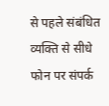से पहले संबंधित व्यक्ति से सीधे फोन पर संपर्क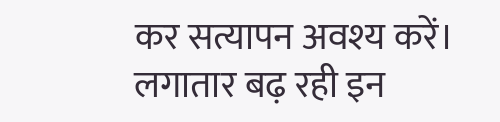कर सत्यापन अवश्य करें। लगातार बढ़ रही इन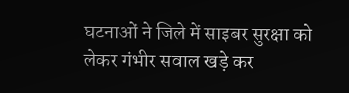घटनाओं ने जिले में साइबर सुरक्षा को लेकर गंभीर सवाल खड़े कर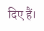दिए हैं।